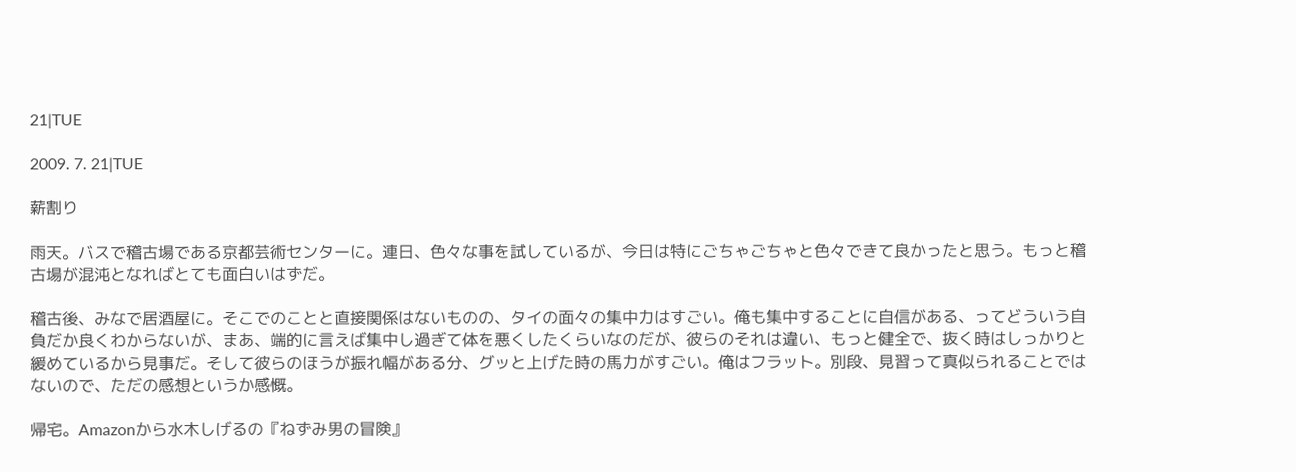21|TUE

2009. 7. 21|TUE

薪割り

雨天。バスで稽古場である京都芸術センターに。連日、色々な事を試しているが、今日は特にごちゃごちゃと色々できて良かったと思う。もっと稽古場が混沌となればとても面白いはずだ。

稽古後、みなで居酒屋に。そこでのことと直接関係はないものの、タイの面々の集中力はすごい。俺も集中することに自信がある、ってどういう自負だか良くわからないが、まあ、端的に言えば集中し過ぎて体を悪くしたくらいなのだが、彼らのそれは違い、もっと健全で、抜く時はしっかりと緩めているから見事だ。そして彼らのほうが振れ幅がある分、グッと上げた時の馬力がすごい。俺はフラット。別段、見習って真似られることではないので、ただの感想というか感慨。

帰宅。Amazonから水木しげるの『ねずみ男の冒険』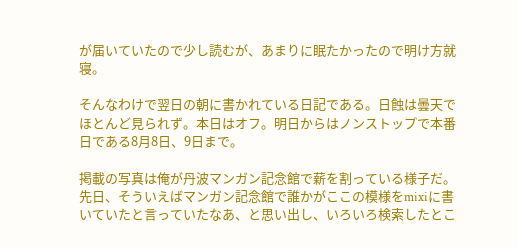が届いていたので少し読むが、あまりに眠たかったので明け方就寝。

そんなわけで翌日の朝に書かれている日記である。日蝕は曇天でほとんど見られず。本日はオフ。明日からはノンストップで本番日である8月8日、9日まで。

掲載の写真は俺が丹波マンガン記念館で薪を割っている様子だ。先日、そういえばマンガン記念館で誰かがここの模様をmixiに書いていたと言っていたなあ、と思い出し、いろいろ検索したとこ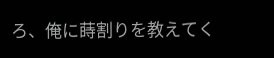ろ、俺に蒔割りを教えてく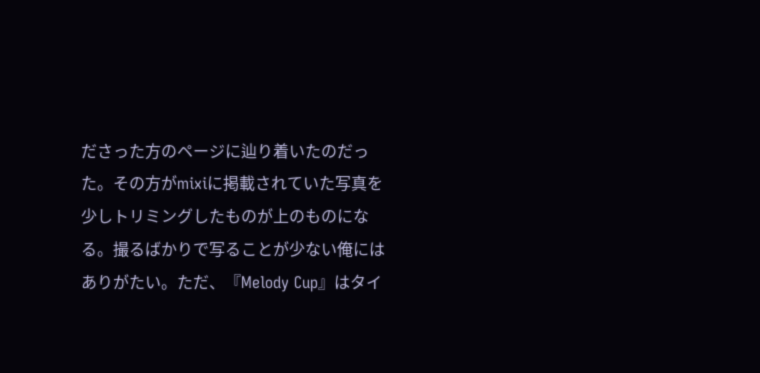ださった方のページに辿り着いたのだった。その方がmixiに掲載されていた写真を少しトリミングしたものが上のものになる。撮るばかりで写ることが少ない俺にはありがたい。ただ、『Melody Cup』はタイ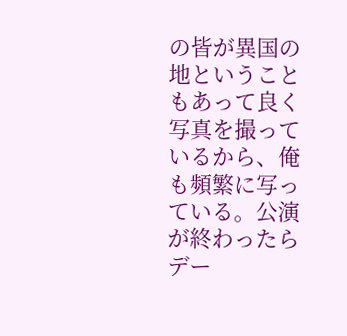の皆が異国の地ということもあって良く写真を撮っているから、俺も頻繁に写っている。公演が終わったらデー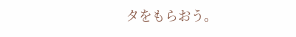タをもらおう。